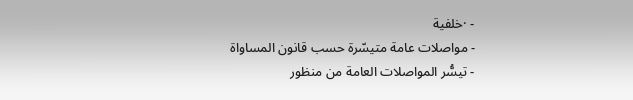- ·خلفية
- مواصلات عامة متيسّرة حسب قانون المساواة
- تيسُّر المواصلات العامة من منظور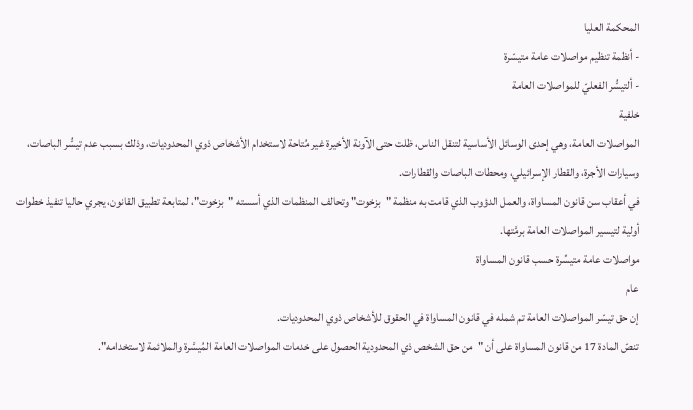المحكمة العليا
- أنظمة تنظيم مواصلات عامة متيسّرة
- ألتيسُّر الفعليّ للمواصلات العامة
خلفية
المواصلات العامة، وهي إحدى الوسائل الأساسية لتنقل الناس، ظلت حتى الآونة الأخيرة غير مُتاحة لاستخدام الأشخاص ذوي المحدوديات، وذلك بسبب عدم تيسُّر الباصات، وسيارات الأجرة، والقطار الإسرائيلي، ومحطات الباصات والقطارات.
في أعقاب سن قانون المساواة، والعمل الدؤوب الذي قامت به منظمة "بزخوت" وتحالف المنظمات الذي أسسته "بزخوت"، لمتابعة تطبيق القانون، يجري حاليا تنفيذ خطوات أولية لتيسير المواصلات العامة برمَّتها.
مواصلات عامة متيسِّرة حسب قانون المساواة
عام
إن حق تيسّر المواصلات العامة تم شمله في قانون المساواة في الحقوق للأشخاص ذوي المحدوديات.
تنصّ المادة 17 من قانون المساواة على أن "من حق الشخص ذي المحدودية الحصول على خدمات المواصلات العامة المُيسَّرة والملائمة لاستخدامه".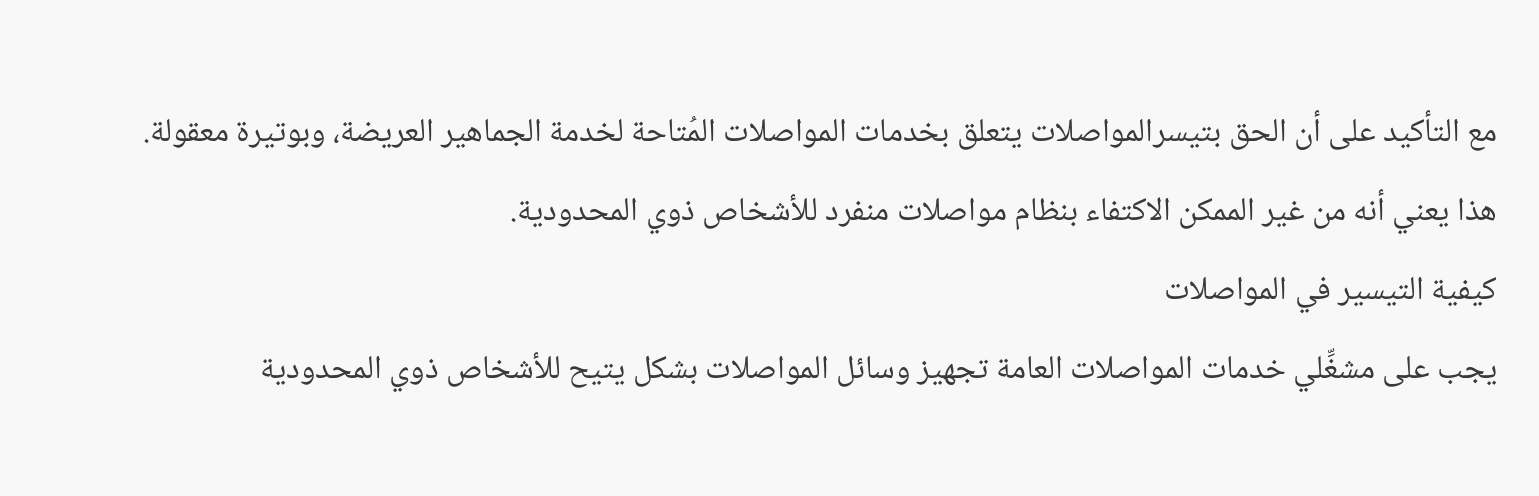مع التأكيد على أن الحق بتيسرالمواصلات يتعلق بخدمات المواصلات المُتاحة لخدمة الجماهير العريضة، وبوتيرة معقولة. هذا يعني أنه من غير الممكن الاكتفاء بنظام مواصلات منفرد للأشخاص ذوي المحدودية.
كيفية التيسير في المواصلات
يجب على مشغِّلي خدمات المواصلات العامة تجهيز وسائل المواصلات بشكل يتيح للأشخاص ذوي المحدودية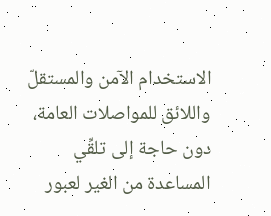الاستخدام الآمن والمستقلّ واللائق للمواصلات العامة، دون حاجة إلى تلقِّي المساعدة من الغير لعبور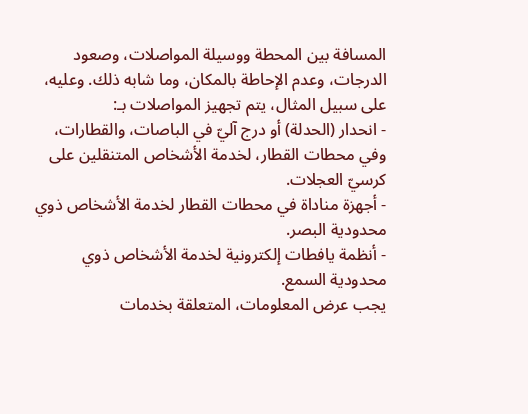المسافة بين المحطة ووسيلة المواصلات، وصعود الدرجات، وعدم الإحاطة بالمكان، وما شابه ذلك. وعليه، على سبيل المثال، يتم تجهيز المواصلات بـ:
- انحدار (الحدلة) أو درج آليّ في الباصات، والقطارات، وفي محطات القطار، لخدمة الأشخاص المتنقلين على كرسيّ العجلات.
- أجهزة مناداة في محطات القطار لخدمة الأشخاص ذوي محدودية البصر.
- أنظمة يافطات إلكترونية لخدمة الأشخاص ذوي محدودية السمع.
يجب عرض المعلومات، المتعلقة بخدمات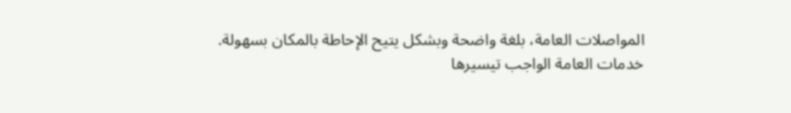المواصلات العامة، بلغة واضحة وبشكل يتيح الإحاطة بالمكان بسهولة.
خدمات العامة الواجب تيسيرها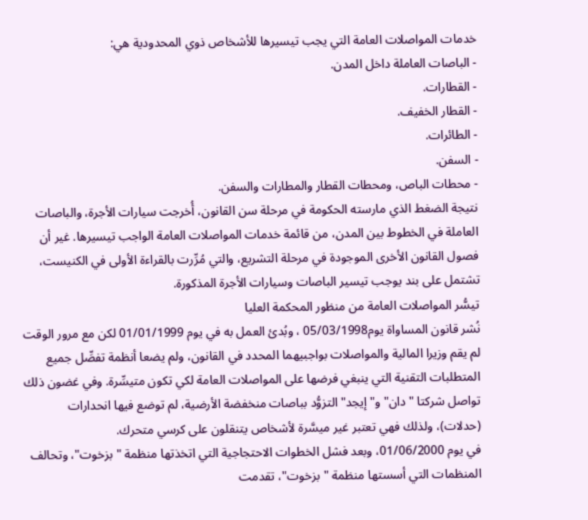خدمات المواصلات العامة التي يجب تيسيرها للأشخاص ذوي المحدودية هي:
- الباصات العاملة داخل المدن.
- القطارات.
- القطار الخفيف.
- الطائرات.
- السفن.
- محطات الباص، ومحطات القطار والمطارات والسفن.
نتيجة الضغط الذي مارسته الحكومة في مرحلة سن القانون، أُخرجت سيارات الأجرة، والباصات العاملة في الخطوط بين المدن، من قائمة خدمات المواصلات العامة الواجب تيسيرها. غير أن فصول القانون الأخرى الموجودة في مرحلة التشريع، والتي مُرِّرت بالقراءة الأولى في الكنيست، تشتمل على بند يوجب تيسير الباصات وسيارات الأجرة المذكورة.
تيسُّر المواصلات العامة من منظور المحكمة العليا
نُشر قانون المساواة يوم05/03/1998 ، وبُدئ العمل به في يوم 01/01/1999 لكن مع مرور الوقت لم يقم وزيرا المالية والمواصلات بواجبيهما المحدد في القانون، ولم يضعا أنظمة تفصِّل جميع المتطلبات التقنية التي ينبغي فرضها على المواصلات العامة لكي تكون متيسِّرة. وفي غضون ذلك تواصل شركتا "دان" و"إيجد" التزوُّد بباصات منخفضة الأرضية، لم توضع فيها انحدارات (حدلات)، ولذلك فهي تعتبر غير ميسَّرة لأشخاص يتنقلون على كرسي متحرك.
في يوم 01/06/2000، وبعد فشل الخطوات الاحتجاجية التي اتخذتها منظمة "بزخوت"، وتحالف المنظمات التي أسستها منظمة "بزخوت"، تقدمت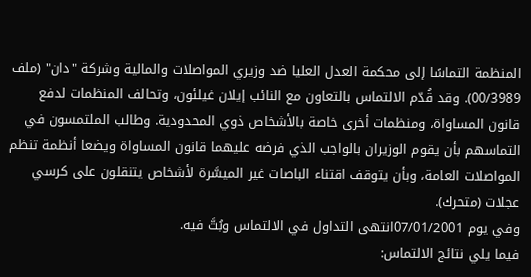المنظمة التماسًا إلى محكمة العدل العليا ضد وزيري المواصلات والمالية وشركة "دان" (ملف 00/3989). وقد قُدّم الالتماس بالتعاون مع النائب إيلان غيلئون، وتحالف المنظمات لدفع قانون المساواة، ومنظمات أخرى خاصة بالأشخاص ذوي المحدودية. وطالب الملتمسون في التماسهم بأن يقوم الوزيران بالواجب الذي فرضه عليهما قانون المساواة ويضعا أنظمة تنظم المواصلات العامة، وبأن يتوقف اقتناء الباصات غير الميسَّرة لأشخاص يتنقلون على كرسي عجلات (متحرك).
وفي يوم 07/01/2001انتهى التداول في الالتماس وبُتَّ فيه.
فيما يلي نتائج الالتماس: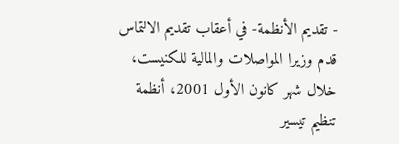- تقديم الأنظمة- في أعقاب تقديم الالتماس قدم وزيرا المواصلات والمالية للكنيست، خلال شهر كانون الأول 2001، أنظمة تنظيم تيسير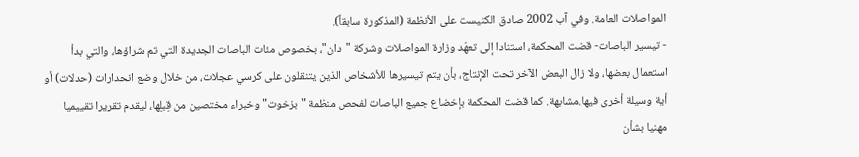المواصلات العامة. وفي آب 2002 صادق الكنيست على الأنظمة (المذكورة سابقاً).
- تيسير الباصات- قضت المحكمة، استنادا إلى تعهّد وزارة المواصلات وشركة "دان"، بخصوص مئات الباصات الجديدة التي تم شراؤها، والتي بدأ استعمال بعضها، ولا زال البعض الآخر تحت الإنتاج، بأن يتم تيسيرها للأشخاص الذين يتنقلون على كرسي عجلات، من خلال وضع انحدارات (حدلات) أو أية وسيلة أخرى فيها.مشابهة. كما قضت المحكمة بإخضاع جميع الباصات لفحص منظمة "بزخوت" وخبراء مختصين من قِبلِها، ليقدم تقريرا تقييميا مهنيا بشأن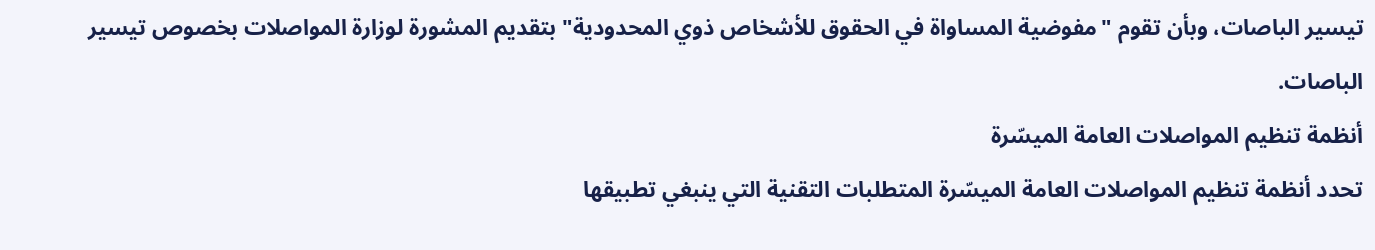تيسير الباصات، وبأن تقوم "مفوضية المساواة في الحقوق للأشخاص ذوي المحدودية" بتقديم المشورة لوزارة المواصلات بخصوص تيسير الباصات.
أنظمة تنظيم المواصلات العامة الميسّرة
تحدد أنظمة تنظيم المواصلات العامة الميسّرة المتطلبات التقنية التي ينبغي تطبيقها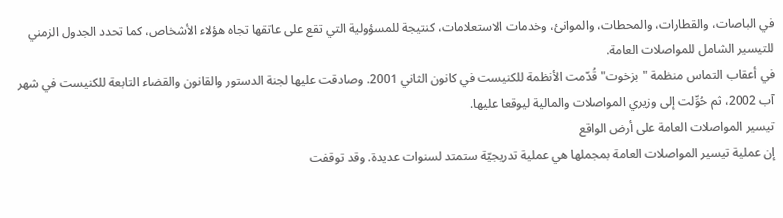في الباصات، والقطارات، والمحطات، والموانئ، وخدمات الاستعلامات، كنتيجة للمسؤولية التي تقع على عاتقها تجاه هؤلاء الأشخاص، كما تحدد الجدول الزمني للتيسير الشامل للمواصلات العامة.
في أعقاب التماس منظمة "بزخوت" قُدّمت الأنظمة للكنيست في كانون الثاني 2001. وصادقت عليها لجنة الدستور والقانون والقضاء التابعة للكنيست في شهر آب 2002، ثم حُوِّلت إلى وزيري المواصلات والمالية ليوقعا عليها.
تيسير المواصلات العامة على أرض الواقع
إن عملية تيسير المواصلات العامة بمجملها هي عملية تدريجيّة ستمتد لسنوات عديدة. وقد توقفت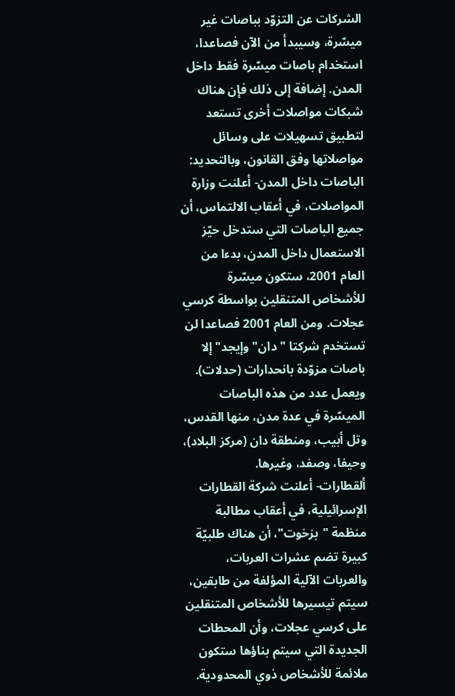الشركات عن التزوّد بباصات غير ميسّرة، وسيبدأ من الآن فصاعدا، استخدام باصات ميسّرة فقط داخل المدن. إضافة إلى ذلك فإن هناك شبكات مواصلات أخرى تستعد لتطبيق تسهيلات على وسائل مواصلاتها وفق القانون، وبالتحديد:
الباصات داخل المدن- أعلنت وزارة المواصلات، في أعقاب الالتماس، أن جميع الباصات التي ستدخل حيّز الاستعمال داخل المدن، بدءا من العام 2001، ستكون ميسّرة للأشخاص المتنقلين بواسطة كرسي عجلات. ومن العام 2001 فصاعدا لن تستخدم شركتا "دان" وإيجد" إلا باصات مزوّدة بانحدارات (حدلات). ويعمل عدد من هذه الباصات الميسّرة في عدة مدن، منها القدس، وتل أبيب، ومنطقة دان (مركز البلاد)، وحيفا، وصفد، وغيرها.
ألقطارات- أعلنت شركة القطارات الإسرائيلية، في أعقاب مطالبة منظمة "بزخوت"، أن هناك طلبيّة كبيرة تضم عشرات العربات، والعربات الآلية المؤلفة من طابقين، سيتم تيسيرها للأشخاص المتنقلين على كرسي عجلات، وأن المحطات الجديدة التي سيتم بناؤها ستكون ملائمة للأشخاص ذوي المحدودية.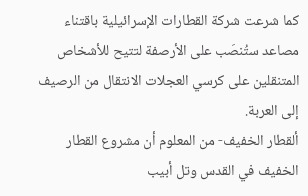كما شرعت شركة القطارات الإسرائيلية باقتناء مصاعد ستُنصَب على الأرصفة لتتيح للأشخاص المتنقلين على كرسي العجلات الانتقال من الرصيف إلى العربة.
ألقطار الخفيف- من المعلوم أن مشروع القطار الخفيف في القدس وتل أبيب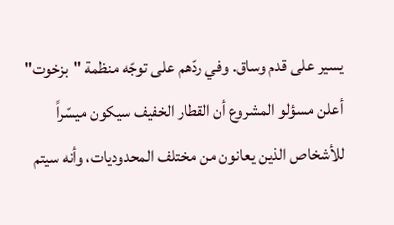يسير على قدم وساق. وفي ردّهم على توجّه منظمة "بزخوت" أعلن مسؤلو المشروع أن القطار الخفيف سيكون ميسّراً للأشخاص الذين يعانون من مختلف المحدوديات، وأنه سيتم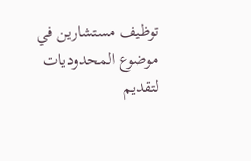توظيف مستشارين في موضوع المحدوديات لتقديم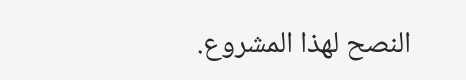النصح لهذا المشروع.